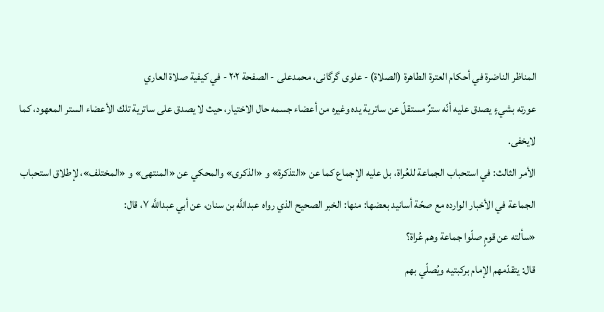المناظر الناضرة في أحکام العترة الطاهرة (الصلاة) - علوی گرگانی، محمدعلی - الصفحة ٢٠٢ - في كيفية صلاة العاري
عورته بشيءٍ يصدق عليه أنّه سترٌ مستقلّ عن ساترية يده وغيره من أعضاء جسمه حال الاختيار، حيث لا يصدق على ساترية تلك الأعضاء الستر المعهود، كما لايخفى.
الأمر الثالث: في استحباب الجماعة للعُراة، بل عليه الإجماع كما عن «التذكرة» و «الذكرى» والمحكي عن «المنتهى» و «المختلف»، لإطلاق استحباب الجماعة في الأخبار الوارده مع صحّة أسانيد بعضها: منها: الخبر الصحيح الذي رواه عبداللَّه بن سنان، عن أبي عبداللَّه ٧، قال:
«سألته عن قومٍ صلّوا جماعة وهم عُراة؟
قال: يتقدّمهم الإمام بركبتيه ويُصلّي بهم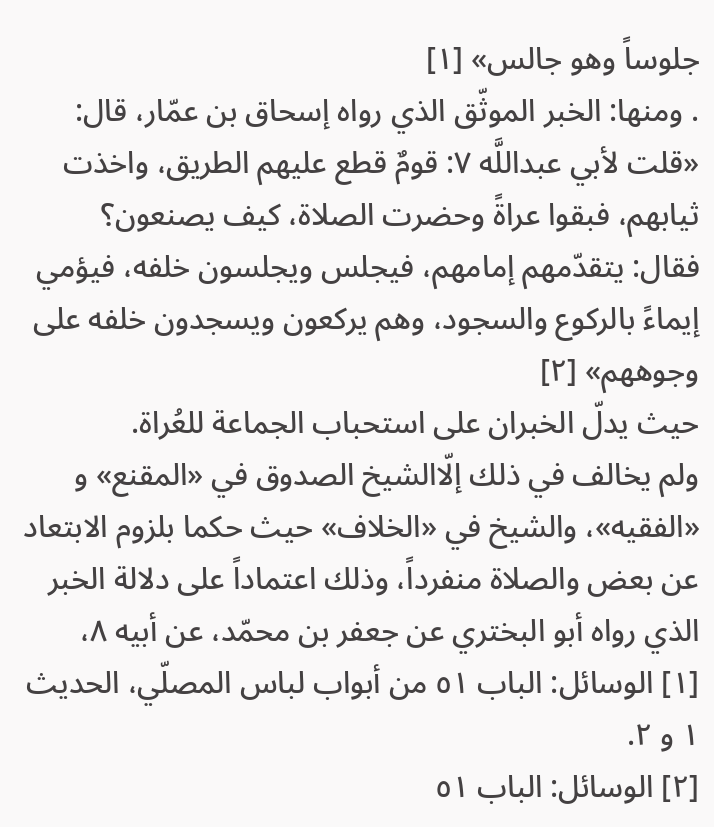جلوساً وهو جالس» [١]
. ومنها: الخبر الموثّق الذي رواه إسحاق بن عمّار، قال:
«قلت لأبي عبداللَّه ٧: قومٌ قطع عليهم الطريق، واخذت ثيابهم، فبقوا عراةً وحضرت الصلاة، كيف يصنعون؟
فقال: يتقدّمهم إمامهم، فيجلس ويجلسون خلفه، فيؤمي إيماءً بالركوع والسجود، وهم يركعون ويسجدون خلفه على وجوههم» [٢]
حيث يدلّ الخبران على استحباب الجماعة للعُراة.
ولم يخالف في ذلك إلّاالشيخ الصدوق في «المقنع» و «الفقيه»، والشيخ في «الخلاف» حيث حكما بلزوم الابتعاد عن بعض والصلاة منفرداً، وذلك اعتماداً على دلالة الخبر الذي رواه أبو البختري عن جعفر بن محمّد، عن أبيه ٨،
[١] الوسائل: الباب ٥١ من أبواب لباس المصلّي، الحديث ١ و ٢.
[٢] الوسائل: الباب ٥١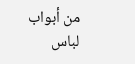من أبواب لباس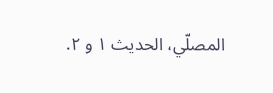المصلّي، الحديث ١ و ٢.